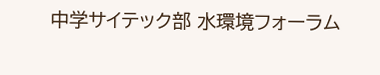中学サイテック部 水環境フォーラム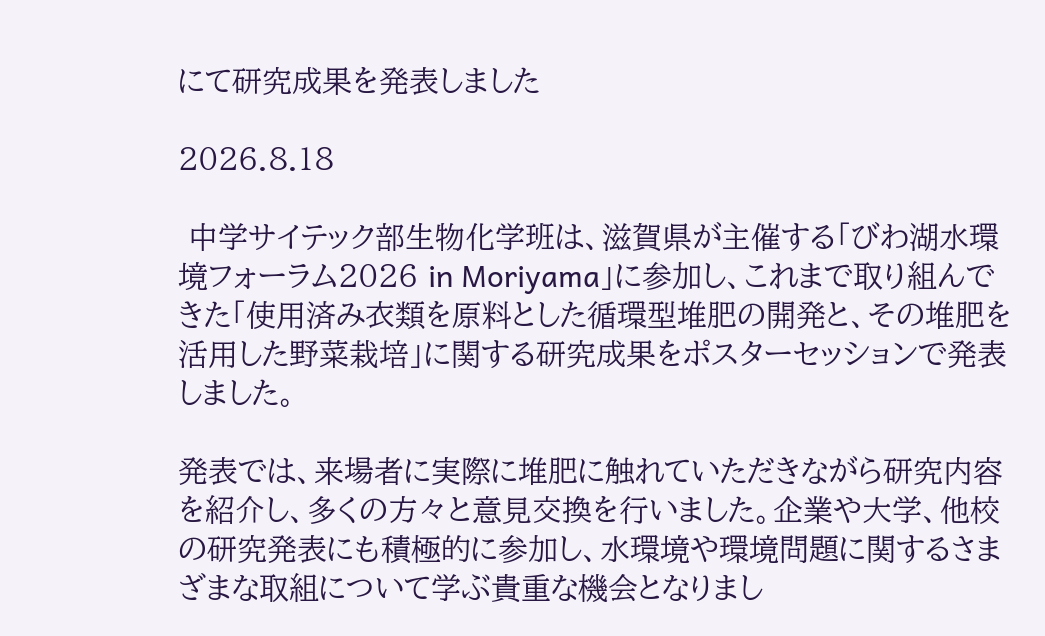にて研究成果を発表しました

2026.8.18

 中学サイテック部生物化学班は、滋賀県が主催する「びわ湖水環境フォーラム2026 in Moriyama」に参加し、これまで取り組んできた「使用済み衣類を原料とした循環型堆肥の開発と、その堆肥を活用した野菜栽培」に関する研究成果をポスターセッションで発表しました。

発表では、来場者に実際に堆肥に触れていただきながら研究内容を紹介し、多くの方々と意見交換を行いました。企業や大学、他校の研究発表にも積極的に参加し、水環境や環境問題に関するさまざまな取組について学ぶ貴重な機会となりまし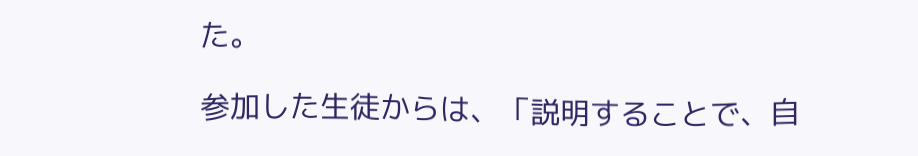た。

参加した生徒からは、「説明することで、自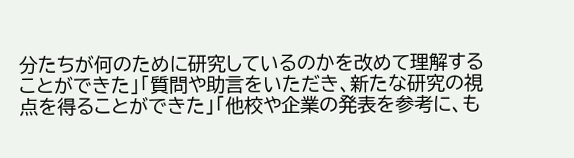分たちが何のために研究しているのかを改めて理解することができた」「質問や助言をいただき、新たな研究の視点を得ることができた」「他校や企業の発表を参考に、も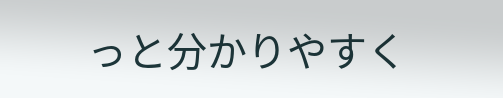っと分かりやすく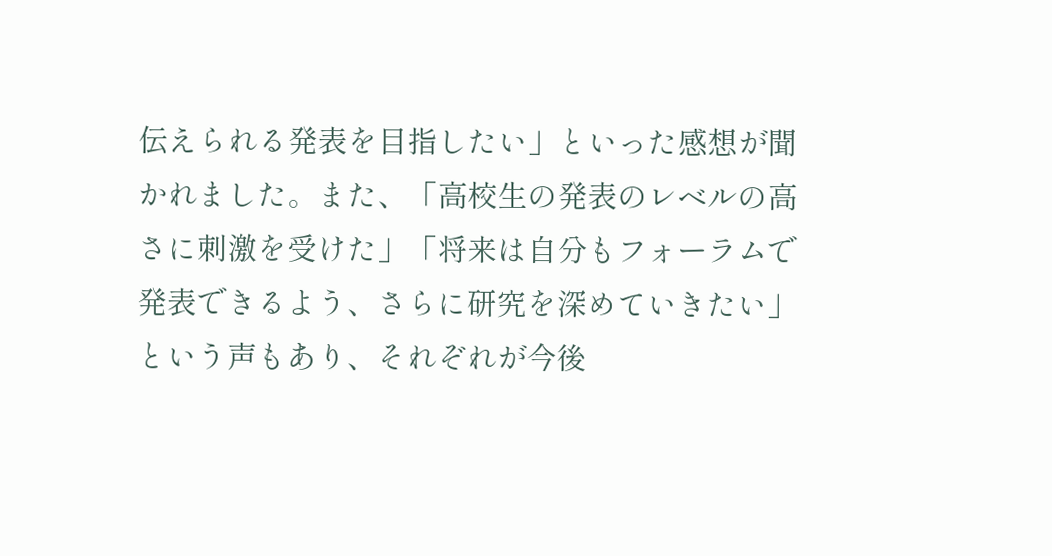伝えられる発表を目指したい」といった感想が聞かれました。また、「高校生の発表のレベルの高さに刺激を受けた」「将来は自分もフォーラムで発表できるよう、さらに研究を深めていきたい」という声もあり、それぞれが今後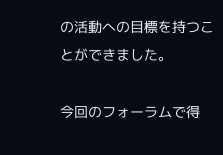の活動への目標を持つことができました。

今回のフォーラムで得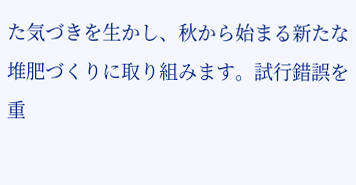た気づきを生かし、秋から始まる新たな堆肥づくりに取り組みます。試行錯誤を重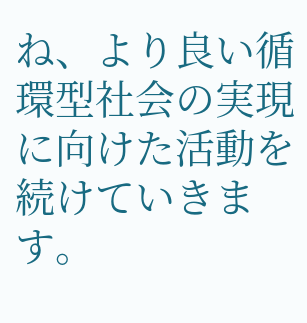ね、より良い循環型社会の実現に向けた活動を続けていきます。